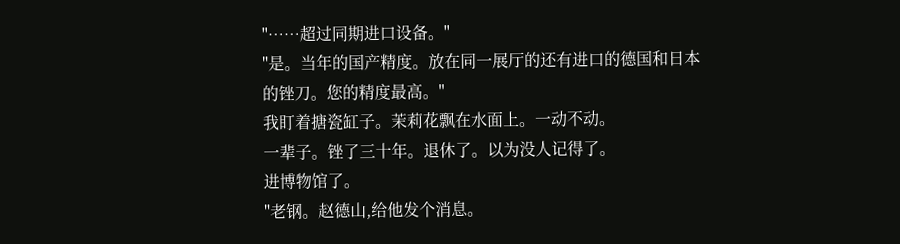"……超过同期进口设备。"
"是。当年的国产精度。放在同一展厅的还有进口的德国和日本的锉刀。您的精度最高。"
我盯着搪瓷缸子。茉莉花飘在水面上。一动不动。
一辈子。锉了三十年。退休了。以为没人记得了。
进博物馆了。
"老钢。赵德山,给他发个消息。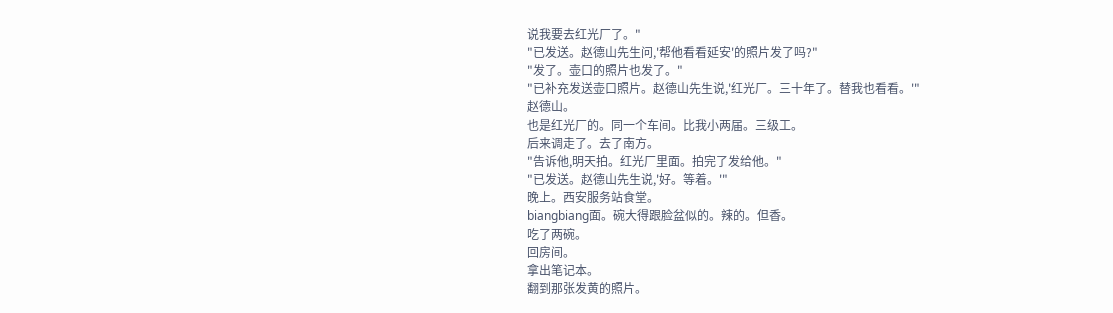说我要去红光厂了。"
"已发送。赵德山先生问,'帮他看看延安'的照片发了吗?"
"发了。壶口的照片也发了。"
"已补充发送壶口照片。赵德山先生说,'红光厂。三十年了。替我也看看。'"
赵德山。
也是红光厂的。同一个车间。比我小两届。三级工。
后来调走了。去了南方。
"告诉他,明天拍。红光厂里面。拍完了发给他。"
"已发送。赵德山先生说,'好。等着。'"
晚上。西安服务站食堂。
biangbiang面。碗大得跟脸盆似的。辣的。但香。
吃了两碗。
回房间。
拿出笔记本。
翻到那张发黄的照片。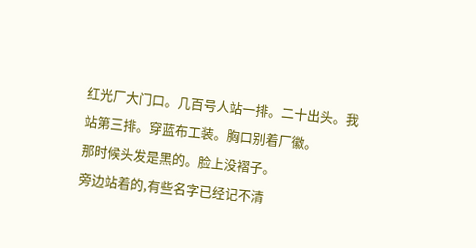红光厂大门口。几百号人站一排。二十出头。我站第三排。穿蓝布工装。胸口别着厂徽。
那时候头发是黑的。脸上没褶子。
旁边站着的,有些名字已经记不清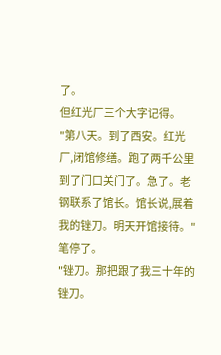了。
但红光厂三个大字记得。
"第八天。到了西安。红光厂,闭馆修缮。跑了两千公里到了门口关门了。急了。老钢联系了馆长。馆长说,展着我的锉刀。明天开馆接待。"
笔停了。
"锉刀。那把跟了我三十年的锉刀。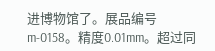进博物馆了。展品编号m-0158。精度0.01mm。超过同